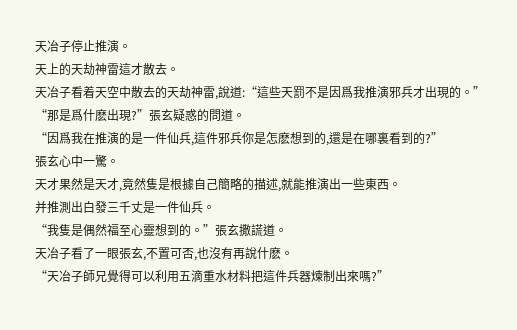天冶子停止推演。
天上的天劫神雷這才散去。
天冶子看着天空中散去的天劫神雷,說道:“這些天罰不是因爲我推演邪兵才出現的。”
“那是爲什麽出現?”張玄疑惑的問道。
“因爲我在推演的是一件仙兵,這件邪兵你是怎麽想到的,還是在哪裏看到的?”
張玄心中一驚。
天才果然是天才,竟然隻是根據自己簡略的描述,就能推演出一些東西。
并推測出白發三千丈是一件仙兵。
“我隻是偶然福至心靈想到的。”張玄撒謊道。
天冶子看了一眼張玄,不置可否,也沒有再說什麽。
“天冶子師兄覺得可以利用五滴重水材料把這件兵器煉制出來嗎?”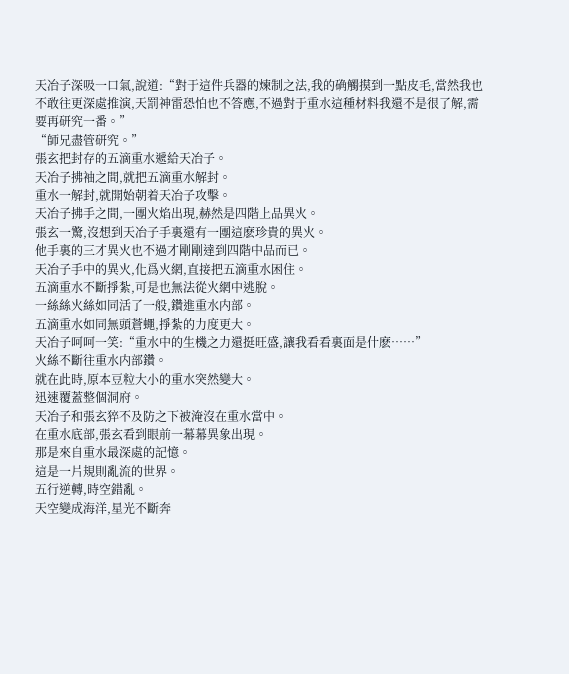天冶子深吸一口氣,說道:“對于這件兵器的煉制之法,我的确觸摸到一點皮毛,當然我也不敢往更深處推演,天罰神雷恐怕也不答應,不過對于重水這種材料我還不是很了解,需要再研究一番。”
“師兄盡管研究。”
張玄把封存的五滴重水遞給天冶子。
天冶子拂袖之間,就把五滴重水解封。
重水一解封,就開始朝着天冶子攻擊。
天冶子拂手之間,一團火焰出現,赫然是四階上品異火。
張玄一驚,沒想到天冶子手裏還有一團這麽珍貴的異火。
他手裏的三才異火也不過才剛剛達到四階中品而已。
天冶子手中的異火,化爲火網,直接把五滴重水困住。
五滴重水不斷掙紮,可是也無法從火網中逃脫。
一絲絲火絲如同活了一般,鑽進重水内部。
五滴重水如同無頭蒼蠅,掙紮的力度更大。
天冶子呵呵一笑:“重水中的生機之力還挺旺盛,讓我看看裏面是什麽……”
火絲不斷往重水内部鑽。
就在此時,原本豆粒大小的重水突然變大。
迅速覆蓋整個洞府。
天冶子和張玄猝不及防之下被淹沒在重水當中。
在重水底部,張玄看到眼前一幕幕異象出現。
那是來自重水最深處的記憶。
這是一片規則亂流的世界。
五行逆轉,時空錯亂。
天空變成海洋,星光不斷奔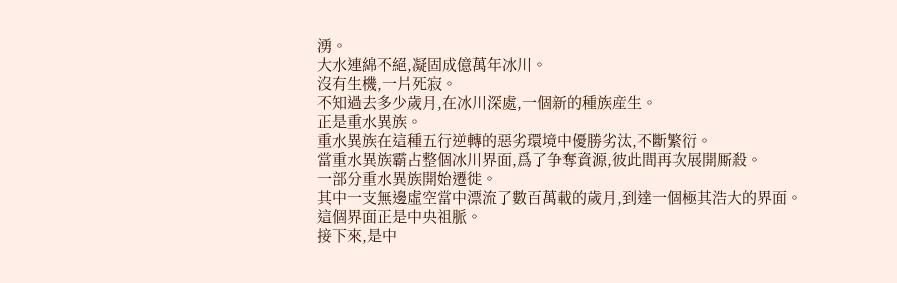湧。
大水連綿不絕,凝固成億萬年冰川。
沒有生機,一片死寂。
不知過去多少歲月,在冰川深處,一個新的種族産生。
正是重水異族。
重水異族在這種五行逆轉的惡劣環境中優勝劣汰,不斷繁衍。
當重水異族霸占整個冰川界面,爲了争奪資源,彼此間再次展開厮殺。
一部分重水異族開始遷徙。
其中一支無邊虛空當中漂流了數百萬載的歲月,到達一個極其浩大的界面。
這個界面正是中央祖脈。
接下來,是中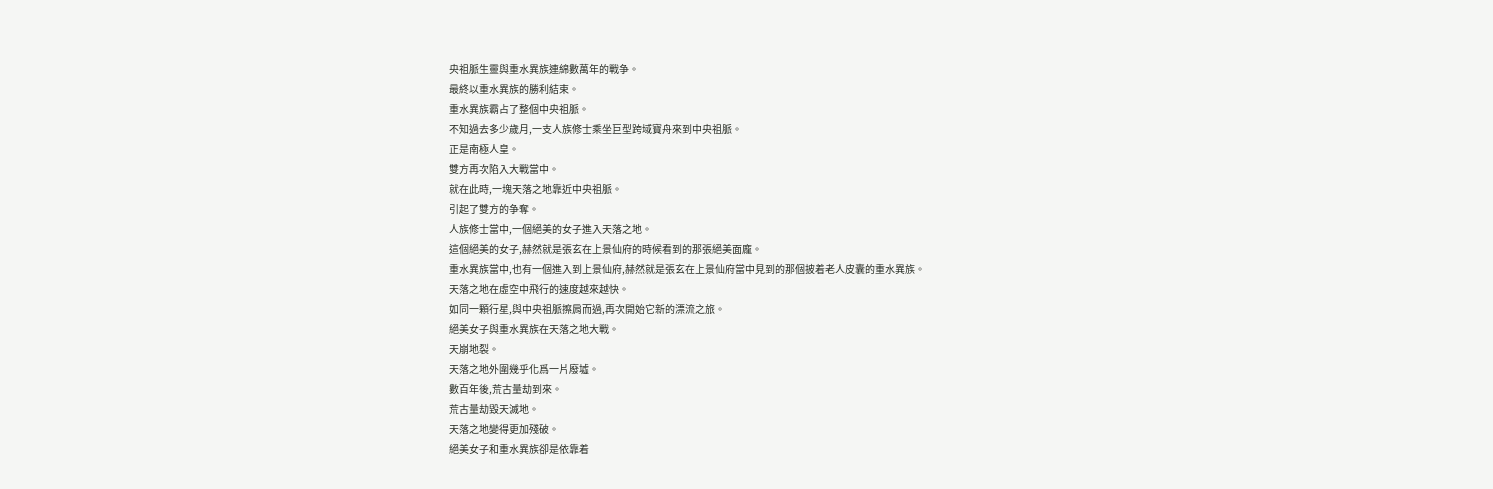央祖脈生靈與重水異族連綿數萬年的戰争。
最終以重水異族的勝利結束。
重水異族霸占了整個中央祖脈。
不知過去多少歲月,一支人族修士乘坐巨型跨域寶舟來到中央祖脈。
正是南極人皇。
雙方再次陷入大戰當中。
就在此時,一塊天落之地靠近中央祖脈。
引起了雙方的争奪。
人族修士當中,一個絕美的女子進入天落之地。
這個絕美的女子,赫然就是張玄在上景仙府的時候看到的那張絕美面龐。
重水異族當中,也有一個進入到上景仙府,赫然就是張玄在上景仙府當中見到的那個披着老人皮囊的重水異族。
天落之地在虛空中飛行的速度越來越快。
如同一顆行星,與中央祖脈擦肩而過,再次開始它新的漂流之旅。
絕美女子與重水異族在天落之地大戰。
天崩地裂。
天落之地外圍幾乎化爲一片廢墟。
數百年後,荒古量劫到來。
荒古量劫毀天滅地。
天落之地變得更加殘破。
絕美女子和重水異族卻是依靠着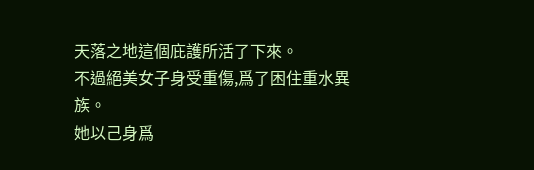天落之地這個庇護所活了下來。
不過絕美女子身受重傷,爲了困住重水異族。
她以己身爲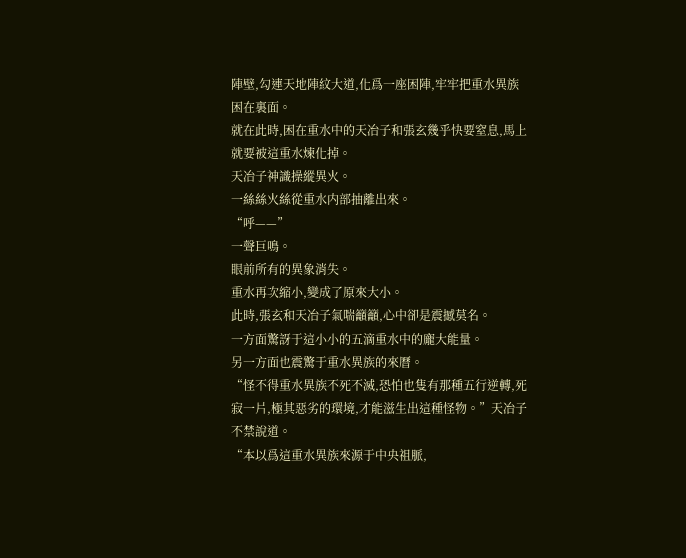陣壁,勾連天地陣紋大道,化爲一座困陣,牢牢把重水異族困在裏面。
就在此時,困在重水中的天冶子和張玄幾乎快要窒息,馬上就要被這重水煉化掉。
天冶子神識操縱異火。
一絲絲火絲從重水内部抽離出來。
“呼——”
一聲巨鳴。
眼前所有的異象消失。
重水再次縮小,變成了原來大小。
此時,張玄和天冶子氣喘籲籲,心中卻是震撼莫名。
一方面驚訝于這小小的五滴重水中的龐大能量。
另一方面也震驚于重水異族的來曆。
“怪不得重水異族不死不滅,恐怕也隻有那種五行逆轉,死寂一片,極其惡劣的環境,才能滋生出這種怪物。”天冶子不禁說道。
“本以爲這重水異族來源于中央祖脈,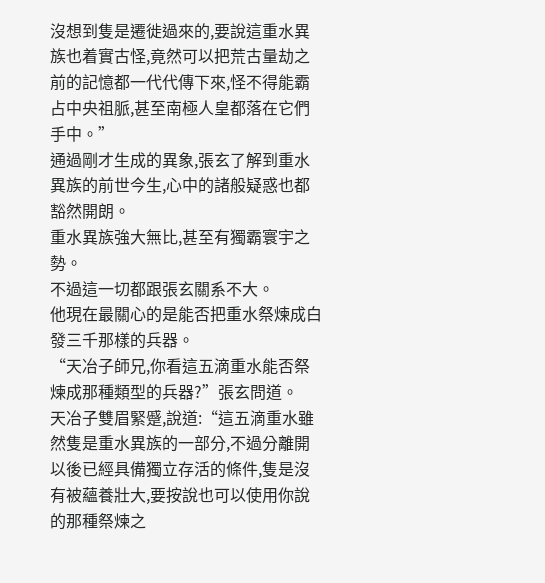沒想到隻是遷徙過來的,要說這重水異族也着實古怪,竟然可以把荒古量劫之前的記憶都一代代傳下來,怪不得能霸占中央祖脈,甚至南極人皇都落在它們手中。”
通過剛才生成的異象,張玄了解到重水異族的前世今生,心中的諸般疑惑也都豁然開朗。
重水異族強大無比,甚至有獨霸寰宇之勢。
不過這一切都跟張玄關系不大。
他現在最關心的是能否把重水祭煉成白發三千那樣的兵器。
“天冶子師兄,你看這五滴重水能否祭煉成那種類型的兵器?”張玄問道。
天冶子雙眉緊蹙,說道:“這五滴重水雖然隻是重水異族的一部分,不過分離開以後已經具備獨立存活的條件,隻是沒有被蘊養壯大,要按說也可以使用你說的那種祭煉之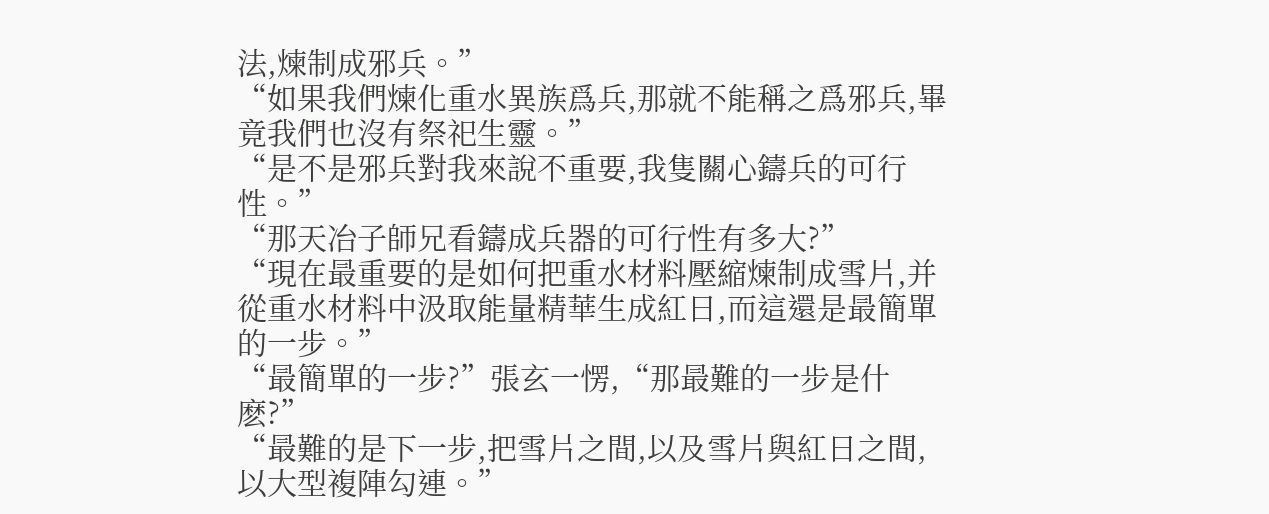法,煉制成邪兵。”
“如果我們煉化重水異族爲兵,那就不能稱之爲邪兵,畢竟我們也沒有祭祀生靈。”
“是不是邪兵對我來說不重要,我隻關心鑄兵的可行性。”
“那天冶子師兄看鑄成兵器的可行性有多大?”
“現在最重要的是如何把重水材料壓縮煉制成雪片,并從重水材料中汲取能量精華生成紅日,而這還是最簡單的一步。”
“最簡單的一步?”張玄一愣,“那最難的一步是什麽?”
“最難的是下一步,把雪片之間,以及雪片與紅日之間,以大型複陣勾連。”